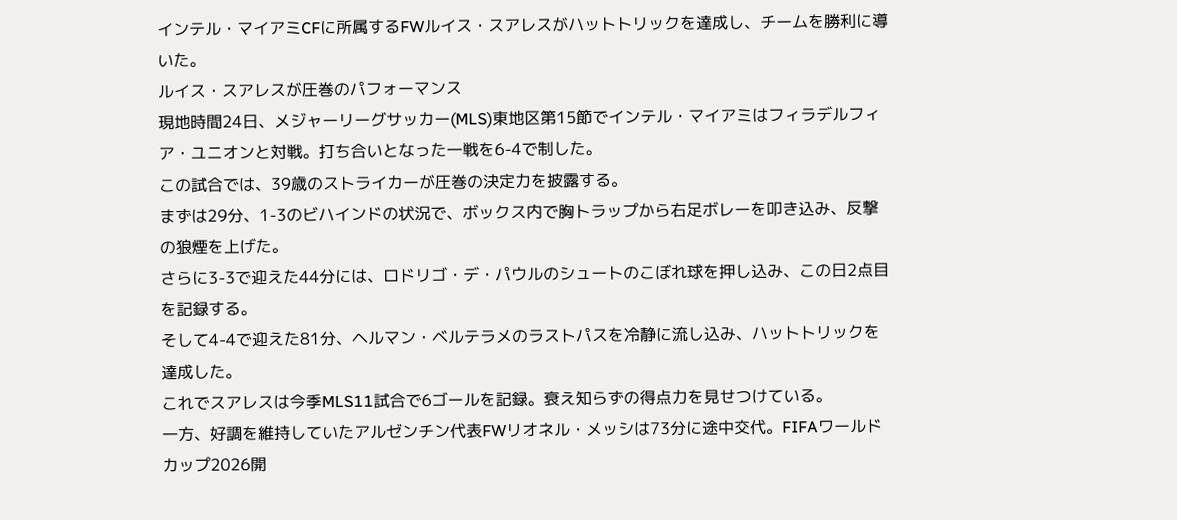インテル・マイアミCFに所属するFWルイス・スアレスがハットトリックを達成し、チームを勝利に導いた。
ルイス・スアレスが圧巻のパフォーマンス
現地時間24日、メジャーリーグサッカー(MLS)東地区第15節でインテル・マイアミはフィラデルフィア・ユニオンと対戦。打ち合いとなった一戦を6-4で制した。
この試合では、39歳のストライカーが圧巻の決定力を披露する。
まずは29分、1-3のビハインドの状況で、ボックス内で胸トラップから右足ボレーを叩き込み、反撃の狼煙を上げた。
さらに3-3で迎えた44分には、ロドリゴ・デ・パウルのシュートのこぼれ球を押し込み、この日2点目を記録する。
そして4-4で迎えた81分、ヘルマン・ベルテラメのラストパスを冷静に流し込み、ハットトリックを達成した。
これでスアレスは今季MLS11試合で6ゴールを記録。衰え知らずの得点力を見せつけている。
一方、好調を維持していたアルゼンチン代表FWリオネル・メッシは73分に途中交代。FIFAワールドカップ2026開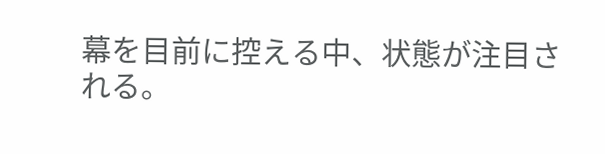幕を目前に控える中、状態が注目される。